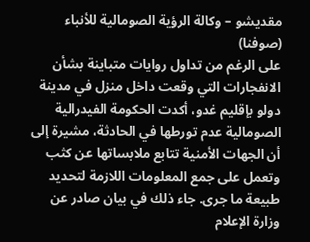مقديشو – وكالة الرؤية الصومالية للأنباء (صوفنا)
على الرغم من تداول روايات متباينة بشأن الانفجارات التي وقعت داخل منزل في مدينة دولو بإقليم غدو، أكدت الحكومة الفيدرالية الصومالية عدم تورطها في الحادثة، مشيرة إلى أن الجهات الأمنية تتابع ملابساتها عن كثب وتعمل على جمع المعلومات اللازمة لتحديد طبيعة ما جرى. جاء ذلك في بيان صادر عن وزارة الإعلام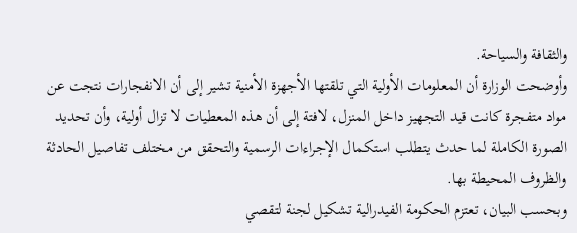والثقافة والسياحة.
وأوضحت الوزارة أن المعلومات الأولية التي تلقتها الأجهزة الأمنية تشير إلى أن الانفجارات نتجت عن مواد متفجرة كانت قيد التجهيز داخل المنزل، لافتة إلى أن هذه المعطيات لا تزال أولية، وأن تحديد الصورة الكاملة لما حدث يتطلب استكمال الإجراءات الرسمية والتحقق من مختلف تفاصيل الحادثة والظروف المحيطة بها.
وبحسب البيان، تعتزم الحكومة الفيدرالية تشكيل لجنة لتقصي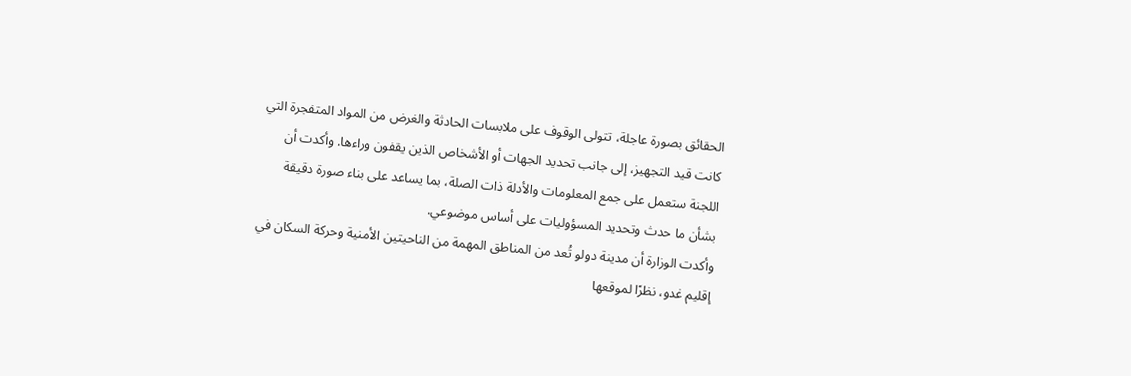الحقائق بصورة عاجلة، تتولى الوقوف على ملابسات الحادثة والغرض من المواد المتفجرة التي كانت قيد التجهيز، إلى جانب تحديد الجهات أو الأشخاص الذين يقفون وراءها. وأكدت أن اللجنة ستعمل على جمع المعلومات والأدلة ذات الصلة، بما يساعد على بناء صورة دقيقة بشأن ما حدث وتحديد المسؤوليات على أساس موضوعي.
وأكدت الوزارة أن مدينة دولو تُعد من المناطق المهمة من الناحيتين الأمنية وحركة السكان في إقليم غدو، نظرًا لموقعها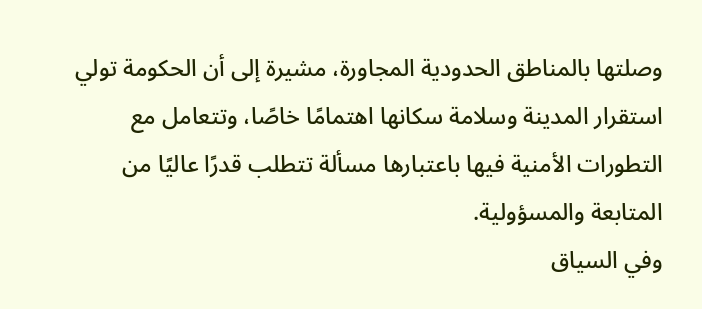وصلتها بالمناطق الحدودية المجاورة، مشيرة إلى أن الحكومة تولي استقرار المدينة وسلامة سكانها اهتمامًا خاصًا، وتتعامل مع التطورات الأمنية فيها باعتبارها مسألة تتطلب قدرًا عاليًا من المتابعة والمسؤولية.
وفي السياق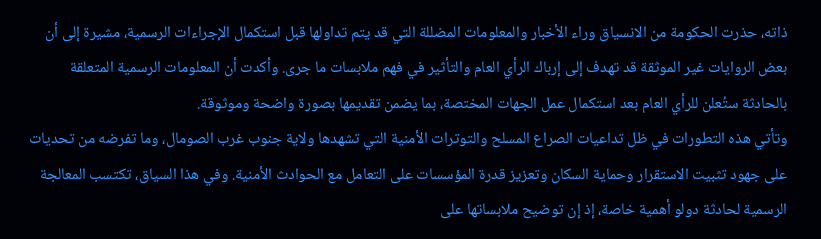ذاته، حذرت الحكومة من الانسياق وراء الأخبار والمعلومات المضللة التي قد يتم تداولها قبل استكمال الإجراءات الرسمية، مشيرة إلى أن بعض الروايات غير الموثقة قد تهدف إلى إرباك الرأي العام والتأثير في فهم ملابسات ما جرى. وأكدت أن المعلومات الرسمية المتعلقة بالحادثة ستُعلن للرأي العام بعد استكمال عمل الجهات المختصة، بما يضمن تقديمها بصورة واضحة وموثوقة.
وتأتي هذه التطورات في ظل تداعيات الصراع المسلح والتوترات الأمنية التي تشهدها ولاية جنوب غرب الصومال، وما تفرضه من تحديات على جهود تثبيت الاستقرار وحماية السكان وتعزيز قدرة المؤسسات على التعامل مع الحوادث الأمنية. وفي هذا السياق، تكتسب المعالجة الرسمية لحادثة دولو أهمية خاصة، إذ إن توضيح ملابساتها على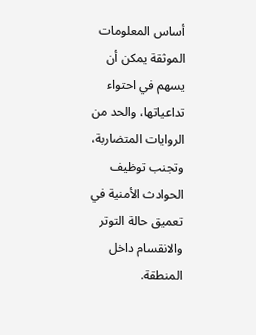أساس المعلومات الموثقة يمكن أن يسهم في احتواء تداعياتها، والحد من الروايات المتضاربة، وتجنب توظيف الحوادث الأمنية في تعميق حالة التوتر والانقسام داخل المنطقة.